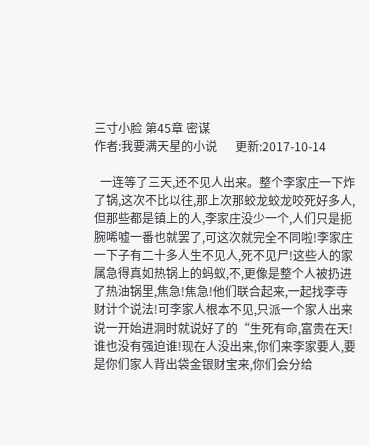三寸小脸 第45章 密谋
作者:我要满天星的小说      更新:2017-10-14

  一连等了三天,还不见人出来。整个李家庄一下炸了锅,这次不比以往,那上次那蛟龙蛟龙咬死好多人,但那些都是镇上的人,李家庄没少一个,人们只是扼腕唏嘘一番也就罢了,可这次就完全不同啦!李家庄一下子有二十多人生不见人,死不见尸!这些人的家属急得真如热锅上的蚂蚁,不,更像是整个人被扔进了热油锅里,焦急!焦急!他们联合起来,一起找李寺财计个说法!可李家人根本不见,只派一个家人出来说一开始进洞时就说好了的“生死有命,富贵在天!谁也没有强迫谁!现在人没出来,你们来李家要人,要是你们家人背出袋金银财宝来,你们会分给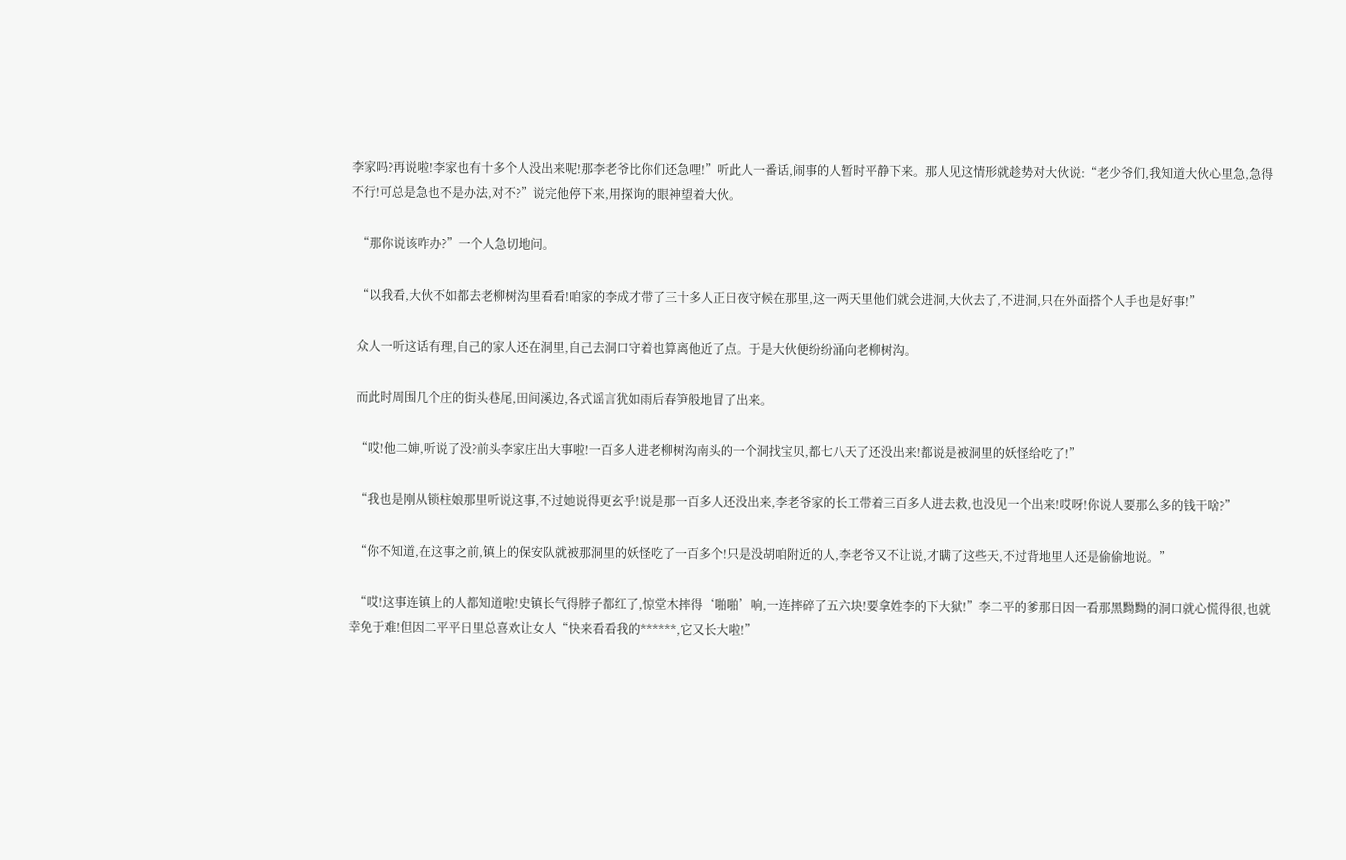李家吗?再说啦!李家也有十多个人没出来呢!那李老爷比你们还急哩!”听此人一番话,闹事的人暂时平静下来。那人见这情形就趁势对大伙说:“老少爷们,我知道大伙心里急,急得不行!可总是急也不是办法,对不?”说完他停下来,用探询的眼神望着大伙。

  “那你说该咋办?”一个人急切地问。

  “以我看,大伙不如都去老柳树沟里看看!咱家的李成才带了三十多人正日夜守候在那里,这一两天里他们就会进洞,大伙去了,不进洞,只在外面搭个人手也是好事!”

  众人一听这话有理,自己的家人还在洞里,自己去洞口守着也算离他近了点。于是大伙便纷纷涌向老柳树沟。

  而此时周围几个庄的街头巷尾,田间溪边,各式谣言犹如雨后春笋般地冒了出来。

  “哎!他二婶,听说了没?前头李家庄出大事啦!一百多人进老柳树沟南头的一个洞找宝贝,都七八天了还没出来!都说是被洞里的妖怪给吃了!”

  “我也是刚从锁柱娘那里听说这事,不过她说得更玄乎!说是那一百多人还没出来,李老爷家的长工带着三百多人进去救,也没见一个出来!哎呀!你说人要那么多的钱干啥?”

  “你不知道,在这事之前,镇上的保安队就被那洞里的妖怪吃了一百多个!只是没胡咱附近的人,李老爷又不让说,才瞒了这些天,不过背地里人还是偷偷地说。”

  “哎!这事连镇上的人都知道啦!史镇长气得脖子都红了,惊堂木摔得‘啪啪’响,一连摔碎了五六块!要拿姓李的下大狱!”李二平的爹那日因一看那黑黝黝的洞口就心慌得很,也就幸免于难!但因二平平日里总喜欢让女人“快来看看我的******,它又长大啦!”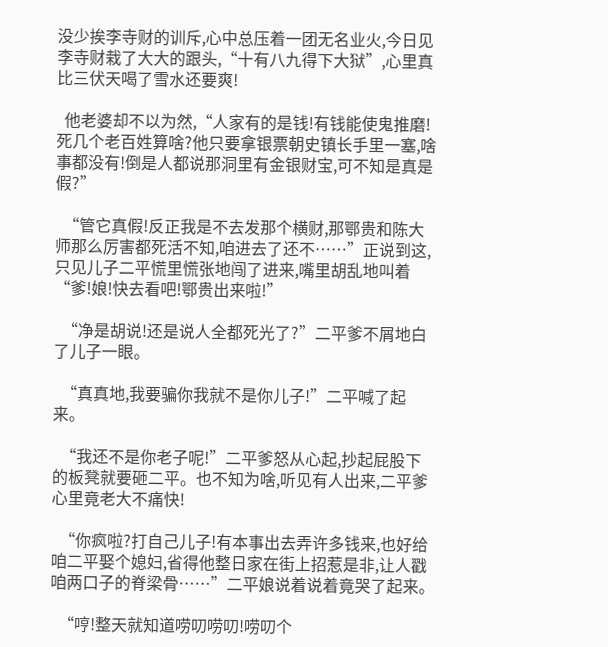没少挨李寺财的训斥,心中总压着一团无名业火,今日见李寺财栽了大大的跟头,“十有八九得下大狱”,心里真比三伏天喝了雪水还要爽!

  他老婆却不以为然,“人家有的是钱!有钱能使鬼推磨!死几个老百姓算啥?他只要拿银票朝史镇长手里一塞,啥事都没有!倒是人都说那洞里有金银财宝,可不知是真是假?”

  “管它真假!反正我是不去发那个横财,那鄂贵和陈大师那么厉害都死活不知,咱进去了还不……”正说到这,只见儿子二平慌里慌张地闯了进来,嘴里胡乱地叫着“爹!娘!快去看吧!鄂贵出来啦!”

  “净是胡说!还是说人全都死光了?”二平爹不屑地白了儿子一眼。

  “真真地,我要骗你我就不是你儿子!”二平喊了起来。

  “我还不是你老子呢!”二平爹怒从心起,抄起屁股下的板凳就要砸二平。也不知为啥,听见有人出来,二平爹心里竟老大不痛快!

  “你疯啦?打自己儿子!有本事出去弄许多钱来,也好给咱二平娶个媳妇,省得他整日家在街上招惹是非,让人戳咱两口子的脊梁骨……”二平娘说着说着竟哭了起来。

  “哼!整天就知道唠叨唠叨!唠叨个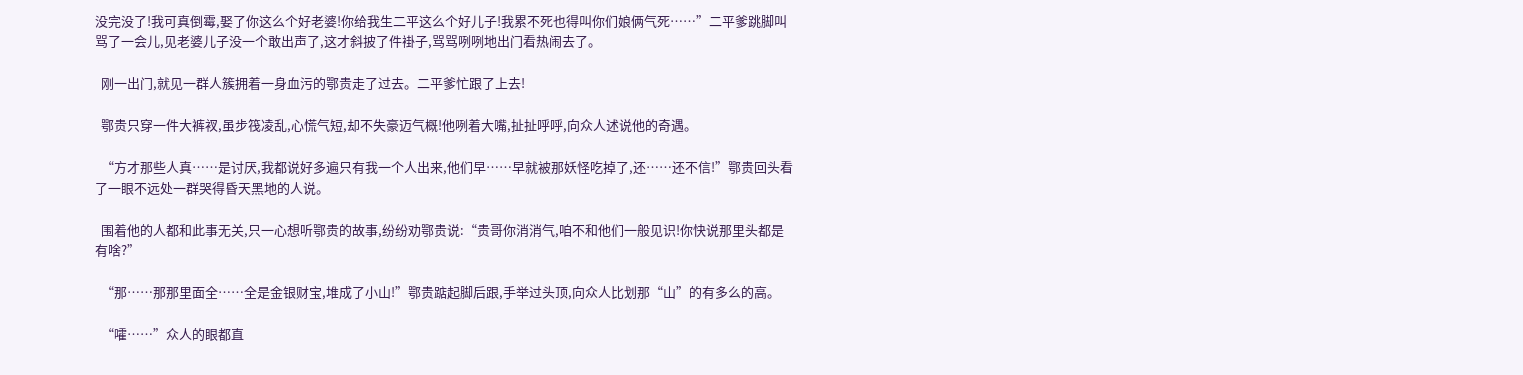没完没了!我可真倒霉,娶了你这么个好老婆!你给我生二平这么个好儿子!我累不死也得叫你们娘俩气死……”二平爹跳脚叫骂了一会儿,见老婆儿子没一个敢出声了,这才斜披了件褂子,骂骂咧咧地出门看热闹去了。

  刚一出门,就见一群人簇拥着一身血污的鄂贵走了过去。二平爹忙跟了上去!

  鄂贵只穿一件大裤衩,虽步筏凌乱,心慌气短,却不失豪迈气概!他咧着大嘴,扯扯呼呼,向众人述说他的奇遇。

  “方才那些人真……是讨厌,我都说好多遍只有我一个人出来,他们早……早就被那妖怪吃掉了,还……还不信!”鄂贵回头看了一眼不远处一群哭得昏天黑地的人说。

  围着他的人都和此事无关,只一心想听鄂贵的故事,纷纷劝鄂贵说:“贵哥你消消气,咱不和他们一般见识!你快说那里头都是有啥?”

  “那……那那里面全……全是金银财宝,堆成了小山!”鄂贵踮起脚后跟,手举过头顶,向众人比划那“山”的有多么的高。

  “嚯……”众人的眼都直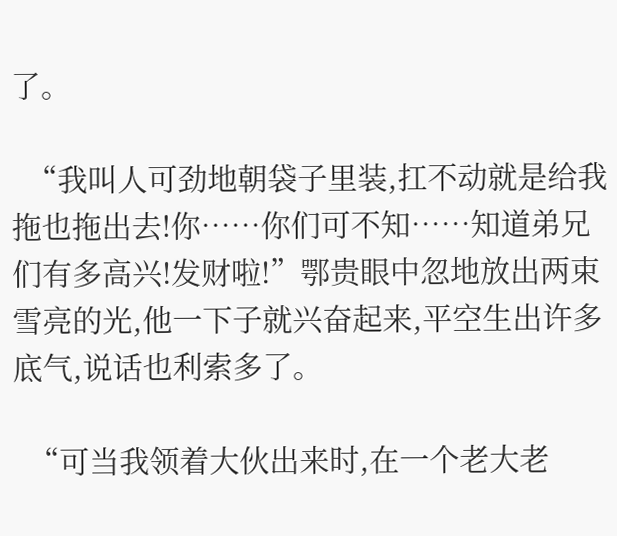了。

  “我叫人可劲地朝袋子里装,扛不动就是给我拖也拖出去!你……你们可不知……知道弟兄们有多高兴!发财啦!”鄂贵眼中忽地放出两束雪亮的光,他一下子就兴奋起来,平空生出许多底气,说话也利索多了。

  “可当我领着大伙出来时,在一个老大老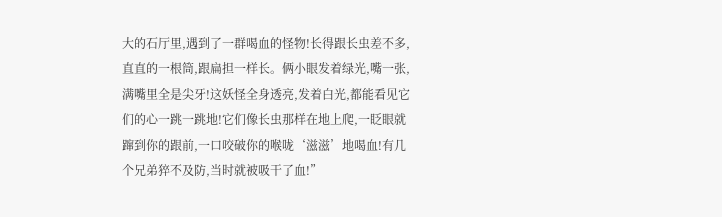大的石厅里,遇到了一群喝血的怪物!长得跟长虫差不多,直直的一根筒,跟扁担一样长。俩小眼发着绿光,嘴一张,满嘴里全是尖牙!这妖怪全身透亮,发着白光,都能看见它们的心一跳一跳地!它们像长虫那样在地上爬,一眨眼就蹿到你的跟前,一口咬破你的喉咙‘滋滋’地喝血!有几个兄弟猝不及防,当时就被吸干了血!”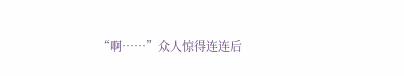“啊……”众人惊得连连后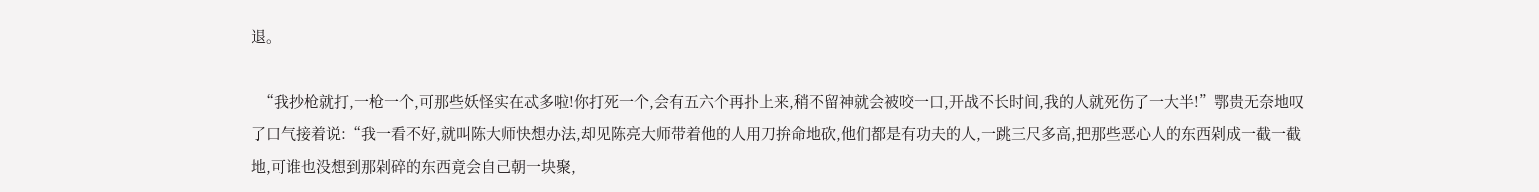退。

  “我抄枪就打,一枪一个,可那些妖怪实在忒多啦!你打死一个,会有五六个再扑上来,稍不留神就会被咬一口,开战不长时间,我的人就死伤了一大半!”鄂贵无奈地叹了口气接着说:“我一看不好,就叫陈大师快想办法,却见陈亮大师带着他的人用刀拚命地砍,他们都是有功夫的人,一跳三尺多高,把那些恶心人的东西剁成一截一截地,可谁也没想到那剁碎的东西竟会自己朝一块聚,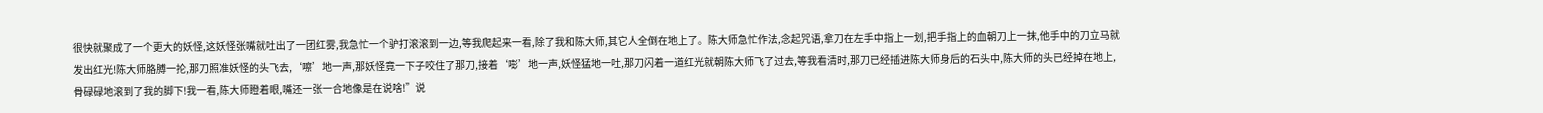很快就聚成了一个更大的妖怪,这妖怪张嘴就吐出了一团红雾,我急忙一个驴打滚滚到一边,等我爬起来一看,除了我和陈大师,其它人全倒在地上了。陈大师急忙作法,念起咒语,拿刀在左手中指上一划,把手指上的血朝刀上一抹,他手中的刀立马就发出红光!陈大师胳膊一抡,那刀照准妖怪的头飞去,‘嚓’地一声,那妖怪竟一下子咬住了那刀,接着‘嘭’地一声,妖怪猛地一吐,那刀闪着一道红光就朝陈大师飞了过去,等我看清时,那刀已经插进陈大师身后的石头中,陈大师的头已经掉在地上,骨碌碌地滚到了我的脚下!我一看,陈大师瞪着眼,嘴还一张一合地像是在说啥!”说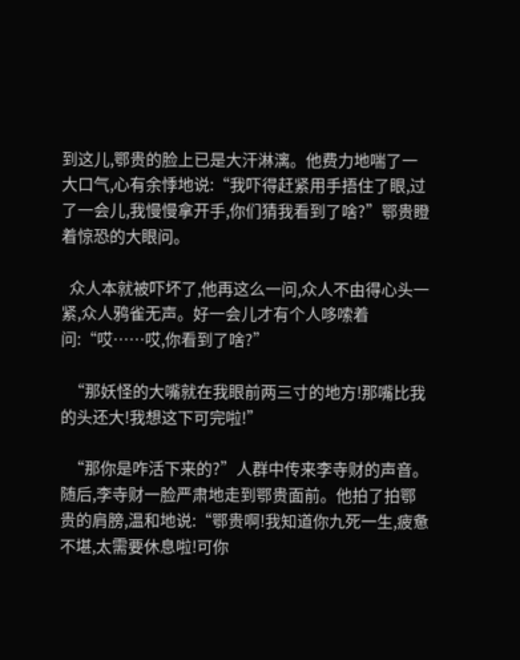到这儿,鄂贵的脸上已是大汗淋漓。他费力地喘了一大口气,心有余悸地说:“我吓得赶紧用手捂住了眼,过了一会儿,我慢慢拿开手,你们猜我看到了啥?”鄂贵瞪着惊恐的大眼问。

  众人本就被吓坏了,他再这么一问,众人不由得心头一紧,众人鸦雀无声。好一会儿才有个人哆嗦着问:“哎……哎,你看到了啥?”

  “那妖怪的大嘴就在我眼前两三寸的地方!那嘴比我的头还大!我想这下可完啦!”

  “那你是咋活下来的?”人群中传来李寺财的声音。随后,李寺财一脸严肃地走到鄂贵面前。他拍了拍鄂贵的肩膀,温和地说:“鄂贵啊!我知道你九死一生,疲惫不堪,太需要休息啦!可你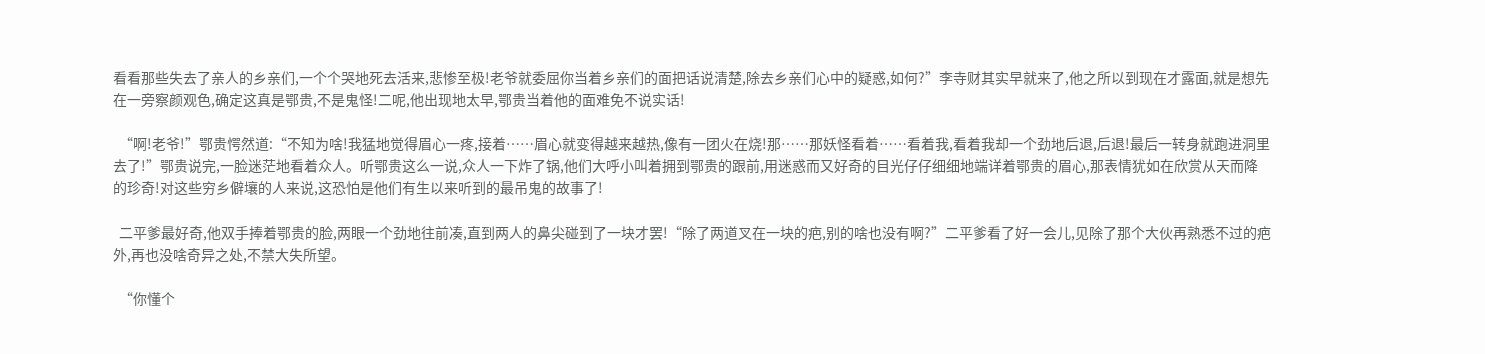看看那些失去了亲人的乡亲们,一个个哭地死去活来,悲惨至极!老爷就委屈你当着乡亲们的面把话说清楚,除去乡亲们心中的疑惑,如何?”李寺财其实早就来了,他之所以到现在才露面,就是想先在一旁察颜观色,确定这真是鄂贵,不是鬼怪!二呢,他出现地太早,鄂贵当着他的面难免不说实话!

  “啊!老爷!”鄂贵愕然道:“不知为啥!我猛地觉得眉心一疼,接着……眉心就变得越来越热,像有一团火在烧!那……那妖怪看着……看着我,看着我却一个劲地后退,后退!最后一转身就跑进洞里去了!”鄂贵说完,一脸迷茫地看着众人。听鄂贵这么一说,众人一下炸了锅,他们大呼小叫着拥到鄂贵的跟前,用迷惑而又好奇的目光仔仔细细地端详着鄂贵的眉心,那表情犹如在欣赏从天而降的珍奇!对这些穷乡僻壤的人来说,这恐怕是他们有生以来听到的最吊鬼的故事了!

  二平爹最好奇,他双手捧着鄂贵的脸,两眼一个劲地往前凑,直到两人的鼻尖碰到了一块才罢!“除了两道叉在一块的疤,别的啥也没有啊?”二平爹看了好一会儿,见除了那个大伙再熟悉不过的疤外,再也没啥奇异之处,不禁大失所望。

  “你懂个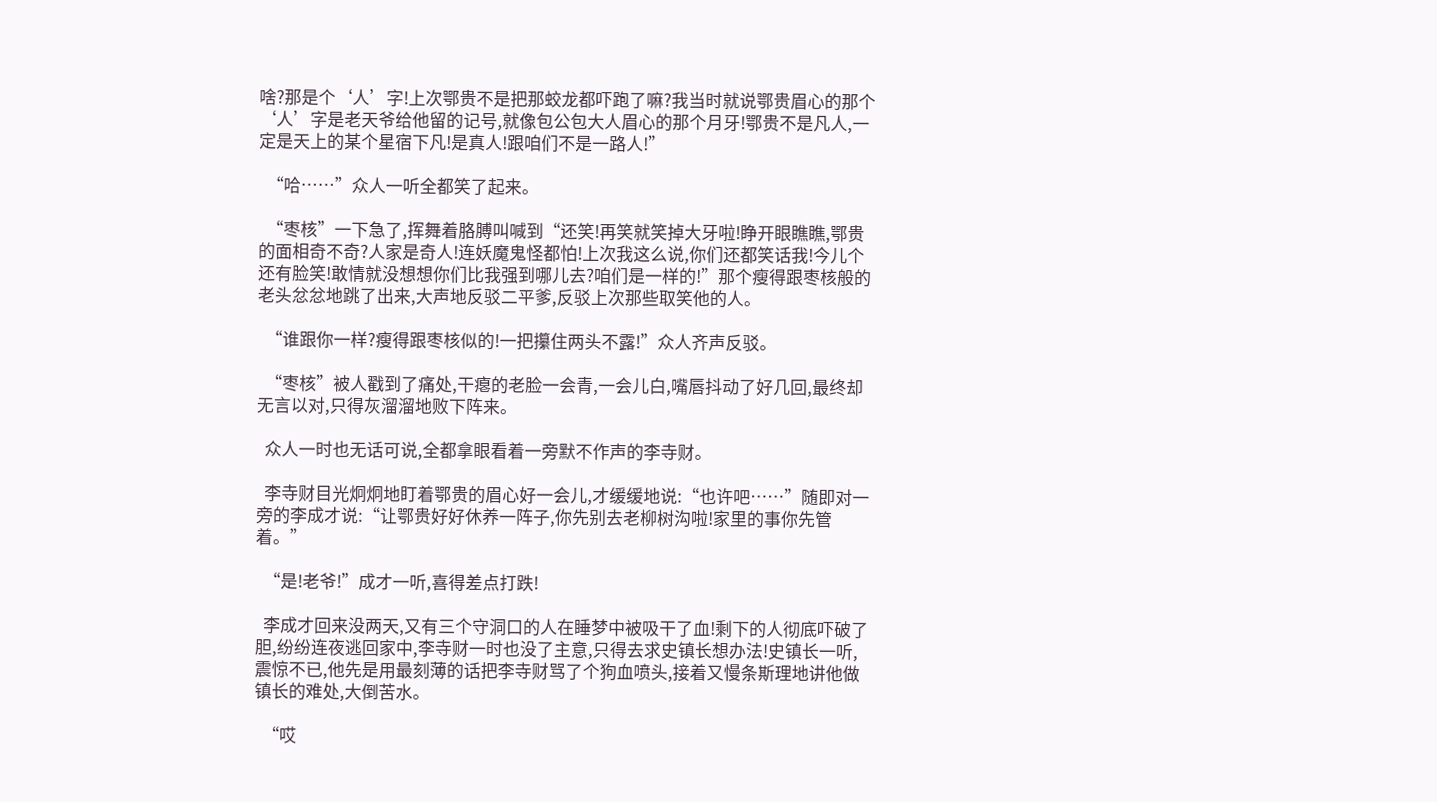啥?那是个‘人’字!上次鄂贵不是把那蛟龙都吓跑了嘛?我当时就说鄂贵眉心的那个‘人’字是老天爷给他留的记号,就像包公包大人眉心的那个月牙!鄂贵不是凡人,一定是天上的某个星宿下凡!是真人!跟咱们不是一路人!”

  “哈……”众人一听全都笑了起来。

  “枣核”一下急了,挥舞着胳膊叫喊到“还笑!再笑就笑掉大牙啦!睁开眼瞧瞧,鄂贵的面相奇不奇?人家是奇人!连妖魔鬼怪都怕!上次我这么说,你们还都笑话我!今儿个还有脸笑!敢情就没想想你们比我强到哪儿去?咱们是一样的!”那个瘦得跟枣核般的老头忿忿地跳了出来,大声地反驳二平爹,反驳上次那些取笑他的人。

  “谁跟你一样?瘦得跟枣核似的!一把攥住两头不露!”众人齐声反驳。

  “枣核”被人戳到了痛处,干瘪的老脸一会青,一会儿白,嘴唇抖动了好几回,最终却无言以对,只得灰溜溜地败下阵来。

  众人一时也无话可说,全都拿眼看着一旁默不作声的李寺财。

  李寺财目光炯炯地盯着鄂贵的眉心好一会儿,才缓缓地说:“也许吧……”随即对一旁的李成才说:“让鄂贵好好休养一阵子,你先别去老柳树沟啦!家里的事你先管着。”

  “是!老爷!”成才一听,喜得差点打跌!

  李成才回来没两天,又有三个守洞口的人在睡梦中被吸干了血!剩下的人彻底吓破了胆,纷纷连夜逃回家中,李寺财一时也没了主意,只得去求史镇长想办法!史镇长一听,震惊不已,他先是用最刻薄的话把李寺财骂了个狗血喷头,接着又慢条斯理地讲他做镇长的难处,大倒苦水。

  “哎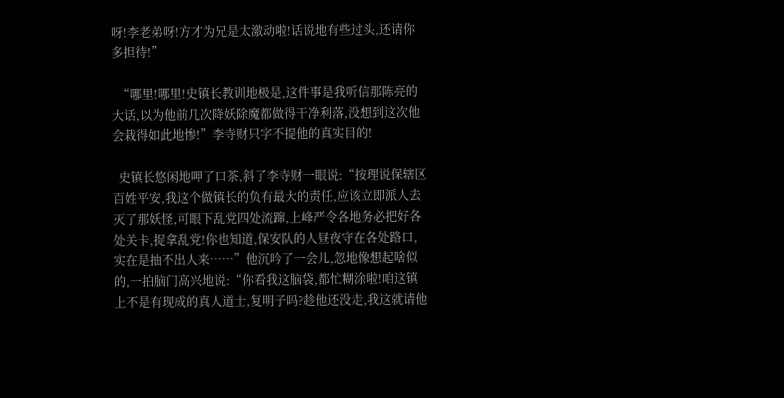呀!李老弟呀!方才为兄是太激动啦!话说地有些过头,还请你多担待!”

  “哪里!哪里!史镇长教训地极是,这件事是我听信那陈亮的大话,以为他前几次降妖除魔都做得干净利落,没想到这次他会栽得如此地惨!”李寺财只字不提他的真实目的!

  史镇长悠闲地呷了口茶,斜了李寺财一眼说:“按理说保辖区百姓平安,我这个做镇长的负有最大的责任,应该立即派人去灭了那妖怪,可眼下乱党四处流蹿,上峰严令各地务必把好各处关卡,捉拿乱党!你也知道,保安队的人昼夜守在各处路口,实在是抽不出人来……”他沉吟了一会儿,忽地像想起啥似的,一拍脑门高兴地说:“你看我这脑袋,都忙糊涂啦!咱这镇上不是有现成的真人道士,复明子吗?趁他还没走,我这就请他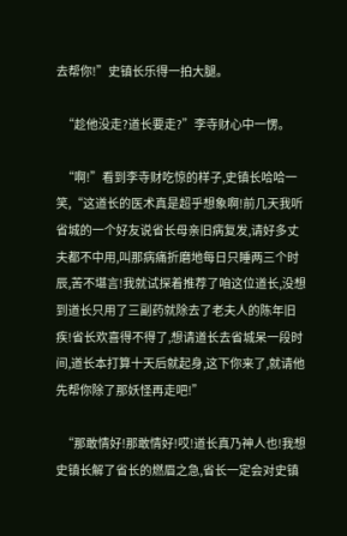去帮你!”史镇长乐得一拍大腿。

  “趁他没走?道长要走?”李寺财心中一愣。

  “啊!”看到李寺财吃惊的样子,史镇长哈哈一笑,“这道长的医术真是超乎想象啊!前几天我听省城的一个好友说省长母亲旧病复发,请好多丈夫都不中用,叫那病痛折磨地每日只睡两三个时辰,苦不堪言!我就试探着推荐了咱这位道长,没想到道长只用了三副药就除去了老夫人的陈年旧疾!省长欢喜得不得了,想请道长去省城呆一段时间,道长本打算十天后就起身,这下你来了,就请他先帮你除了那妖怪再走吧!”

  “那敢情好!那敢情好!哎!道长真乃神人也!我想史镇长解了省长的燃眉之急,省长一定会对史镇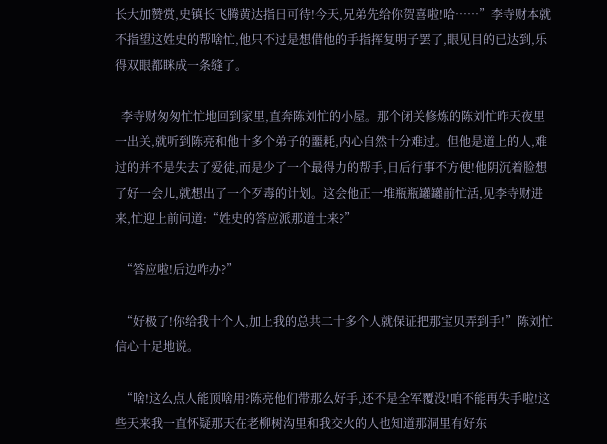长大加赞赏,史镇长飞腾黄达指日可待!今天,兄弟先给你贺喜啦!哈……”李寺财本就不指望这姓史的帮啥忙,他只不过是想借他的手指挥复明子罢了,眼见目的已达到,乐得双眼都眯成一条缝了。

  李寺财匆匆忙忙地回到家里,直奔陈刘忙的小屋。那个闭关修炼的陈刘忙昨天夜里一出关,就听到陈亮和他十多个弟子的噩耗,内心自然十分难过。但他是道上的人,难过的并不是失去了爱徒,而是少了一个最得力的帮手,日后行事不方便!他阴沉着脸想了好一会儿,就想出了一个歹毒的计划。这会他正一堆瓶瓶罐罐前忙活,见李寺财进来,忙迎上前问道:“姓史的答应派那道士来?”

  “答应啦!后边咋办?”

  “好极了!你给我十个人,加上我的总共二十多个人就保证把那宝贝弄到手!”陈刘忙信心十足地说。

  “啥!这么点人能顶啥用?陈亮他们带那么好手,还不是全军覆没!咱不能再失手啦!这些天来我一直怀疑那天在老柳树沟里和我交火的人也知道那洞里有好东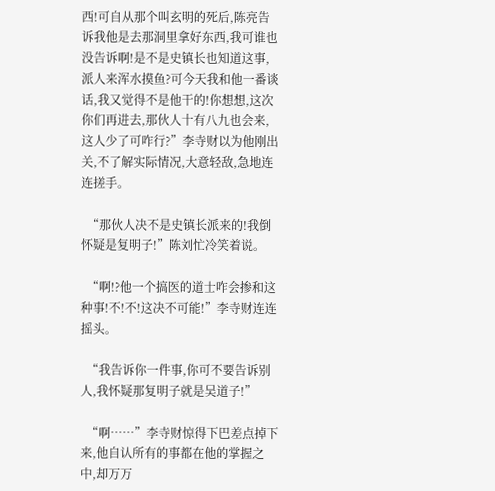西!可自从那个叫玄明的死后,陈亮告诉我他是去那洞里拿好东西,我可谁也没告诉啊!是不是史镇长也知道这事,派人来浑水摸鱼?可今天我和他一番谈话,我又觉得不是他干的!你想想,这次你们再进去,那伙人十有八九也会来,这人少了可咋行?”李寺财以为他刚出关,不了解实际情况,大意轻敌,急地连连搓手。

  “那伙人决不是史镇长派来的!我倒怀疑是复明子!”陈刘忙冷笑着说。

  “啊!?他一个搞医的道士咋会掺和这种事!不!不!这决不可能!”李寺财连连摇头。

  “我告诉你一件事,你可不要告诉别人,我怀疑那复明子就是吴道子!”

  “啊……”李寺财惊得下巴差点掉下来,他自认所有的事都在他的掌握之中,却万万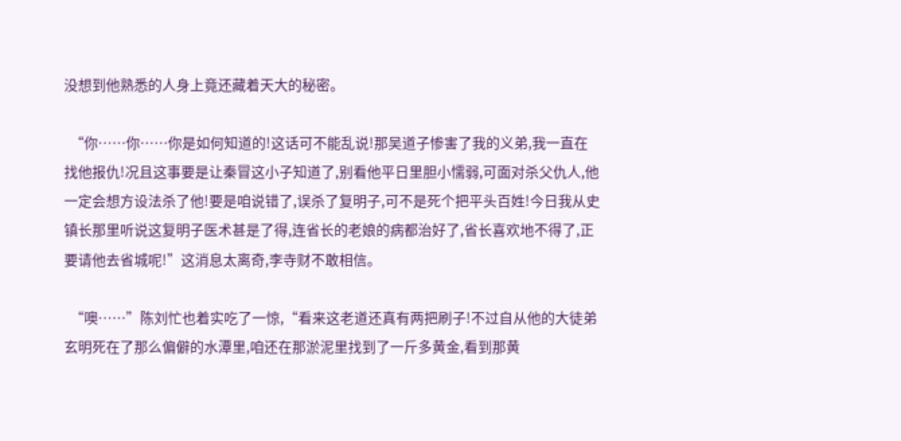没想到他熟悉的人身上竟还藏着天大的秘密。

  “你……你……你是如何知道的!这话可不能乱说!那吴道子惨害了我的义弟,我一直在找他报仇!况且这事要是让秦冒这小子知道了,别看他平日里胆小懦弱,可面对杀父仇人,他一定会想方设法杀了他!要是咱说错了,误杀了复明子,可不是死个把平头百姓!今日我从史镇长那里听说这复明子医术甚是了得,连省长的老娘的病都治好了,省长喜欢地不得了,正要请他去省城呢!”这消息太离奇,李寺财不敢相信。

  “噢……”陈刘忙也着实吃了一惊,“看来这老道还真有两把刷子!不过自从他的大徒弟玄明死在了那么偏僻的水潭里,咱还在那淤泥里找到了一斤多黄金,看到那黄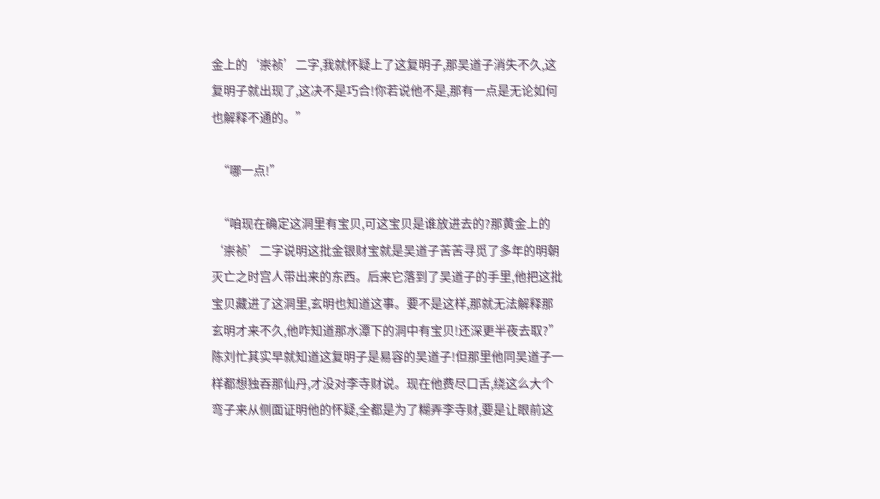金上的‘崇祯’二字,我就怀疑上了这复明子,那吴道子消失不久,这复明子就出现了,这决不是巧合!你若说他不是,那有一点是无论如何也解释不通的。”

  “哪一点!”

  “咱现在确定这洞里有宝贝,可这宝贝是谁放进去的?那黄金上的‘崇祯’二字说明这批金银财宝就是吴道子苦苦寻觅了多年的明朝灭亡之时宫人带出来的东西。后来它落到了吴道子的手里,他把这批宝贝藏进了这洞里,玄明也知道这事。要不是这样,那就无法解释那玄明才来不久,他咋知道那水潭下的洞中有宝贝!还深更半夜去取?”陈刘忙其实早就知道这复明子是易容的吴道子!但那里他同吴道子一样都想独吞那仙丹,才没对李寺财说。现在他费尽口舌,绕这么大个弯子来从侧面证明他的怀疑,全都是为了糊弄李寺财,要是让眼前这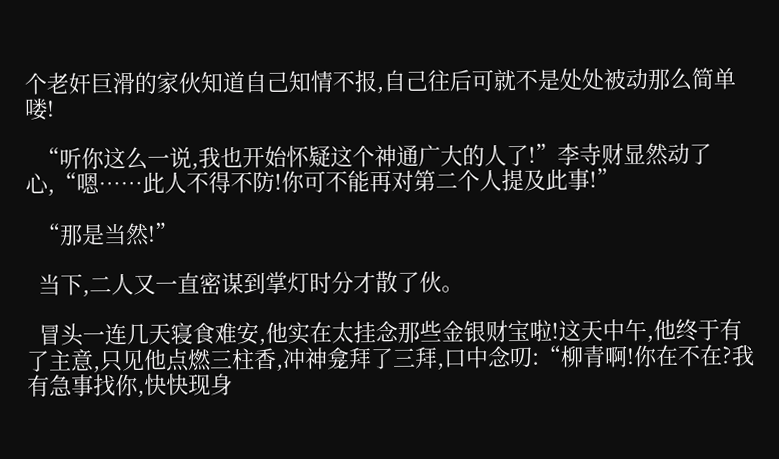个老奸巨滑的家伙知道自己知情不报,自己往后可就不是处处被动那么简单喽!

  “听你这么一说,我也开始怀疑这个神通广大的人了!”李寺财显然动了心,“嗯……此人不得不防!你可不能再对第二个人提及此事!”

  “那是当然!”

  当下,二人又一直密谋到掌灯时分才散了伙。

  冒头一连几天寝食难安,他实在太挂念那些金银财宝啦!这天中午,他终于有了主意,只见他点燃三柱香,冲神龛拜了三拜,口中念叨:“柳青啊!你在不在?我有急事找你,快快现身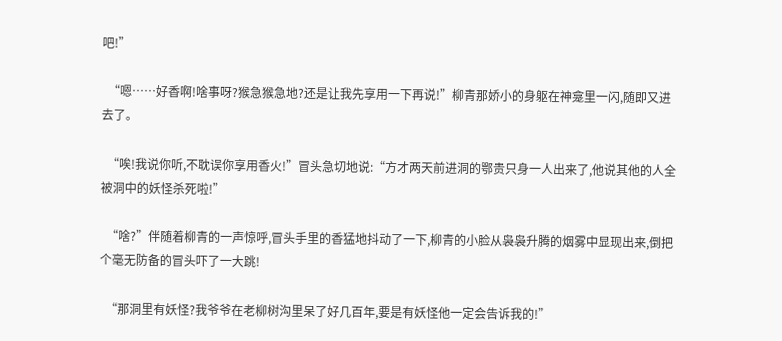吧!”

  “嗯……好香啊!啥事呀?猴急猴急地?还是让我先享用一下再说!”柳青那娇小的身躯在神龛里一闪,随即又进去了。

  “唉!我说你听,不耽误你享用香火!”冒头急切地说:“方才两天前进洞的鄂贵只身一人出来了,他说其他的人全被洞中的妖怪杀死啦!”

  “啥?”伴随着柳青的一声惊呼,冒头手里的香猛地抖动了一下,柳青的小脸从袅袅升腾的烟雾中显现出来,倒把个毫无防备的冒头吓了一大跳!

  “那洞里有妖怪?我爷爷在老柳树沟里呆了好几百年,要是有妖怪他一定会告诉我的!”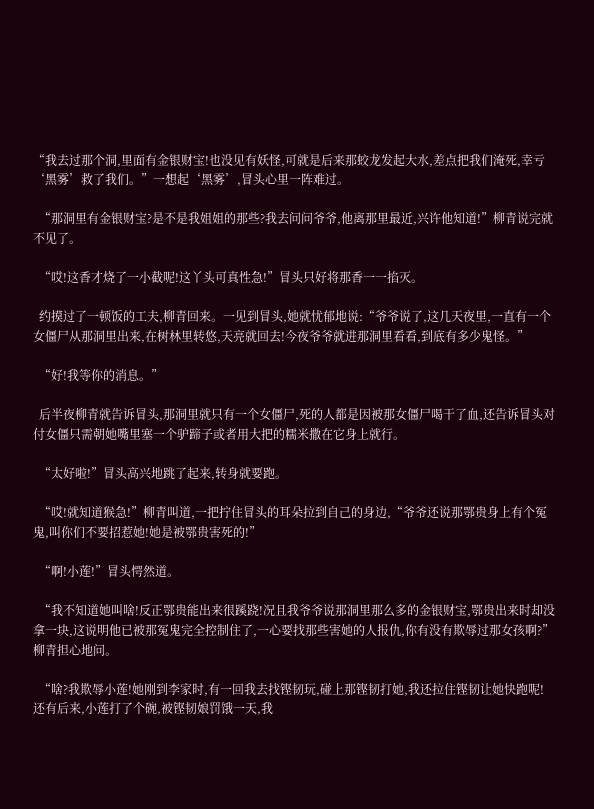“我去过那个洞,里面有金银财宝!也没见有妖怪,可就是后来那蛟龙发起大水,差点把我们淹死,幸亏‘黑雾’救了我们。”一想起‘黑雾’,冒头心里一阵难过。

  “那洞里有金银财宝?是不是我姐姐的那些?我去问问爷爷,他离那里最近,兴许他知道!”柳青说完就不见了。

  “哎!这香才烧了一小截呢!这丫头可真性急!”冒头只好将那香一一掐灭。

  约摸过了一顿饭的工夫,柳青回来。一见到冒头,她就忧郁地说:“爷爷说了,这几天夜里,一直有一个女僵尸从那洞里出来,在树林里转悠,天亮就回去!今夜爷爷就进那洞里看看,到底有多少鬼怪。”

  “好!我等你的消息。”

  后半夜柳青就告诉冒头,那洞里就只有一个女僵尸,死的人都是因被那女僵尸喝干了血,还告诉冒头对付女僵只需朝她嘴里塞一个驴蹄子或者用大把的糯米撒在它身上就行。

  “太好啦!”冒头高兴地跳了起来,转身就要跑。

  “哎!就知道猴急!”柳青叫道,一把拧住冒头的耳朵拉到自己的身边,“爷爷还说那鄂贵身上有个冤鬼,叫你们不要招惹她!她是被鄂贵害死的!”

  “啊!小莲!”冒头愕然道。

  “我不知道她叫啥!反正鄂贵能出来很蹊跷!况且我爷爷说那洞里那么多的金银财宝,鄂贵出来时却没拿一块,这说明他已被那冤鬼完全控制住了,一心要找那些害她的人报仇,你有没有欺辱过那女孩啊?”柳青担心地问。

  “啥?我欺辱小莲!她刚到李家时,有一回我去找铿韧玩,碰上那铿韧打她,我还拉住铿韧让她快跑呢!还有后来,小莲打了个碗,被铿韧娘罚饿一天,我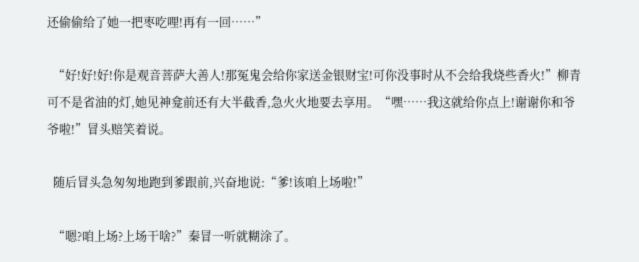还偷偷给了她一把枣吃哩!再有一回……”

  “好!好!好!你是观音菩萨大善人!那冤鬼会给你家送金银财宝!可你没事时从不会给我烧些香火!”柳青可不是省油的灯,她见神龛前还有大半截香,急火火地要去享用。“嘿……我这就给你点上!谢谢你和爷爷啦!”冒头赔笑着说。

  随后冒头急匆匆地跑到爹跟前,兴奋地说:“爹!该咱上场啦!”

  “嗯?咱上场?上场干啥?”秦冒一听就糊涂了。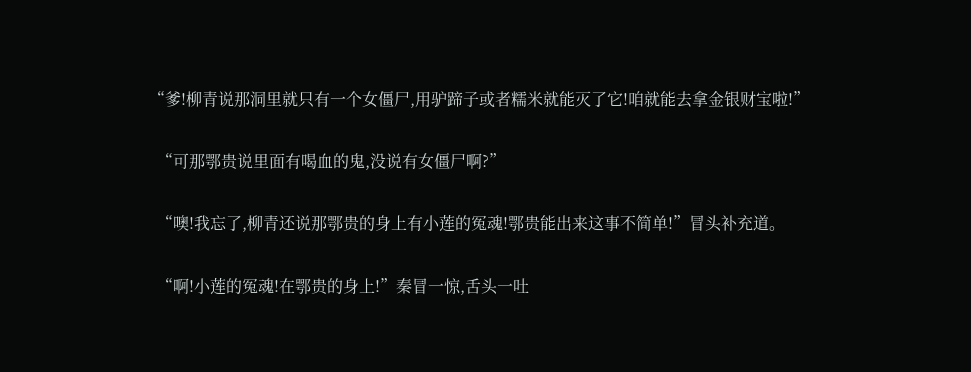“爹!柳青说那洞里就只有一个女僵尸,用驴蹄子或者糯米就能灭了它!咱就能去拿金银财宝啦!”

  “可那鄂贵说里面有喝血的鬼,没说有女僵尸啊?”

  “噢!我忘了,柳青还说那鄂贵的身上有小莲的冤魂!鄂贵能出来这事不简单!”冒头补充道。

  “啊!小莲的冤魂!在鄂贵的身上!”秦冒一惊,舌头一吐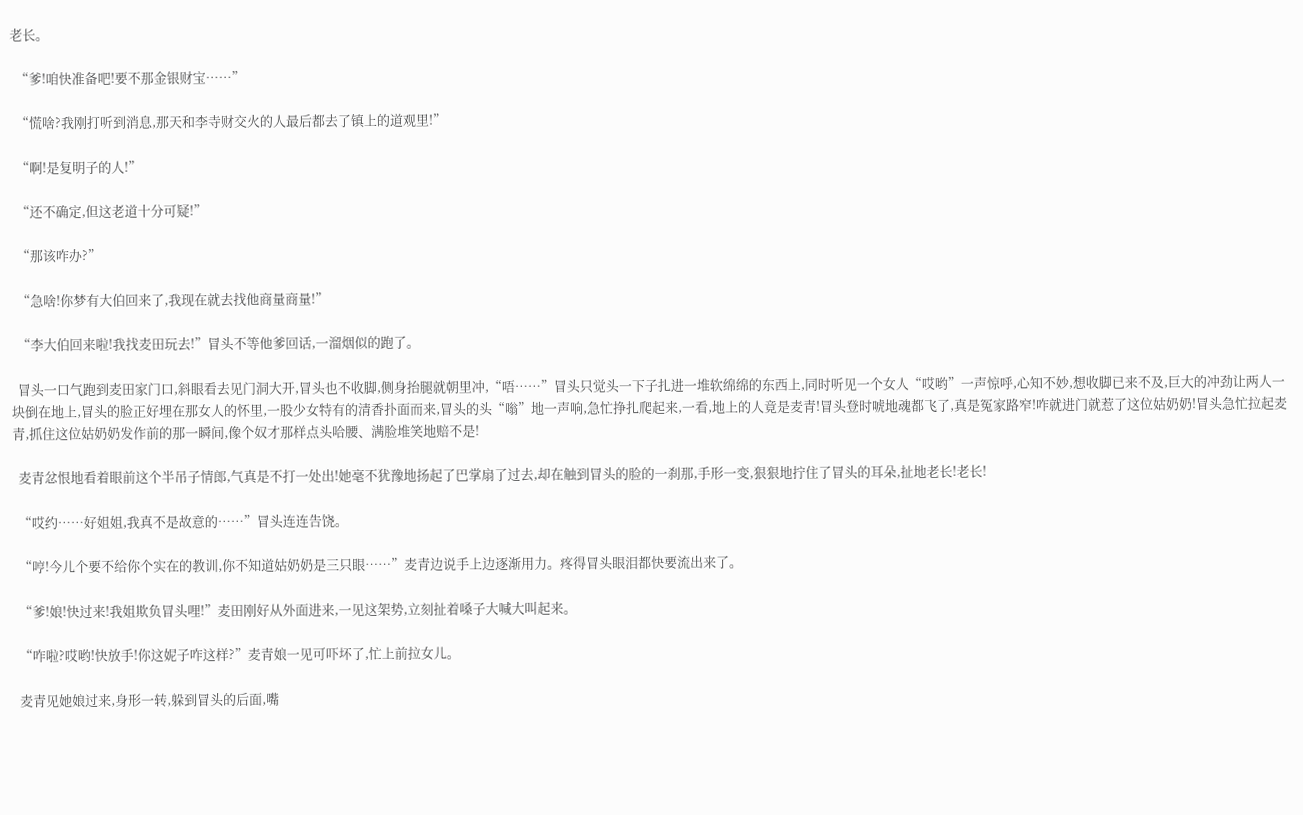老长。

  “爹!咱快准备吧!要不那金银财宝……”

  “慌啥?我刚打听到消息,那天和李寺财交火的人最后都去了镇上的道观里!”

  “啊!是复明子的人!”

  “还不确定,但这老道十分可疑!”

  “那该咋办?”

  “急啥!你梦有大伯回来了,我现在就去找他商量商量!”

  “李大伯回来啦!我找麦田玩去!”冒头不等他爹回话,一溜烟似的跑了。

  冒头一口气跑到麦田家门口,斜眼看去见门洞大开,冒头也不收脚,侧身抬腿就朝里冲,“唔……”冒头只觉头一下子扎进一堆软绵绵的东西上,同时听见一个女人“哎哟”一声惊呼,心知不妙,想收脚已来不及,巨大的冲劲让两人一块倒在地上,冒头的脸正好埋在那女人的怀里,一股少女特有的清香扑面而来,冒头的头“嗡”地一声响,急忙挣扎爬起来,一看,地上的人竟是麦青!冒头登时唬地魂都飞了,真是冤家路窄!咋就进门就惹了这位姑奶奶!冒头急忙拉起麦青,抓住这位姑奶奶发作前的那一瞬间,像个奴才那样点头哈腰、满脸堆笑地赔不是!

  麦青忿恨地看着眼前这个半吊子情郎,气真是不打一处出!她毫不犹豫地扬起了巴掌扇了过去,却在触到冒头的脸的一刹那,手形一变,狠狠地拧住了冒头的耳朵,扯地老长!老长!

  “哎约……好姐姐,我真不是故意的……”冒头连连告饶。

  “哼!今儿个要不给你个实在的教训,你不知道姑奶奶是三只眼……”麦青边说手上边逐渐用力。疼得冒头眼泪都快要流出来了。

  “爹!娘!快过来!我姐欺负冒头哩!”麦田刚好从外面进来,一见这架势,立刻扯着嗓子大喊大叫起来。

  “咋啦?哎哟!快放手!你这妮子咋这样?”麦青娘一见可吓坏了,忙上前拉女儿。

  麦青见她娘过来,身形一转,躲到冒头的后面,嘴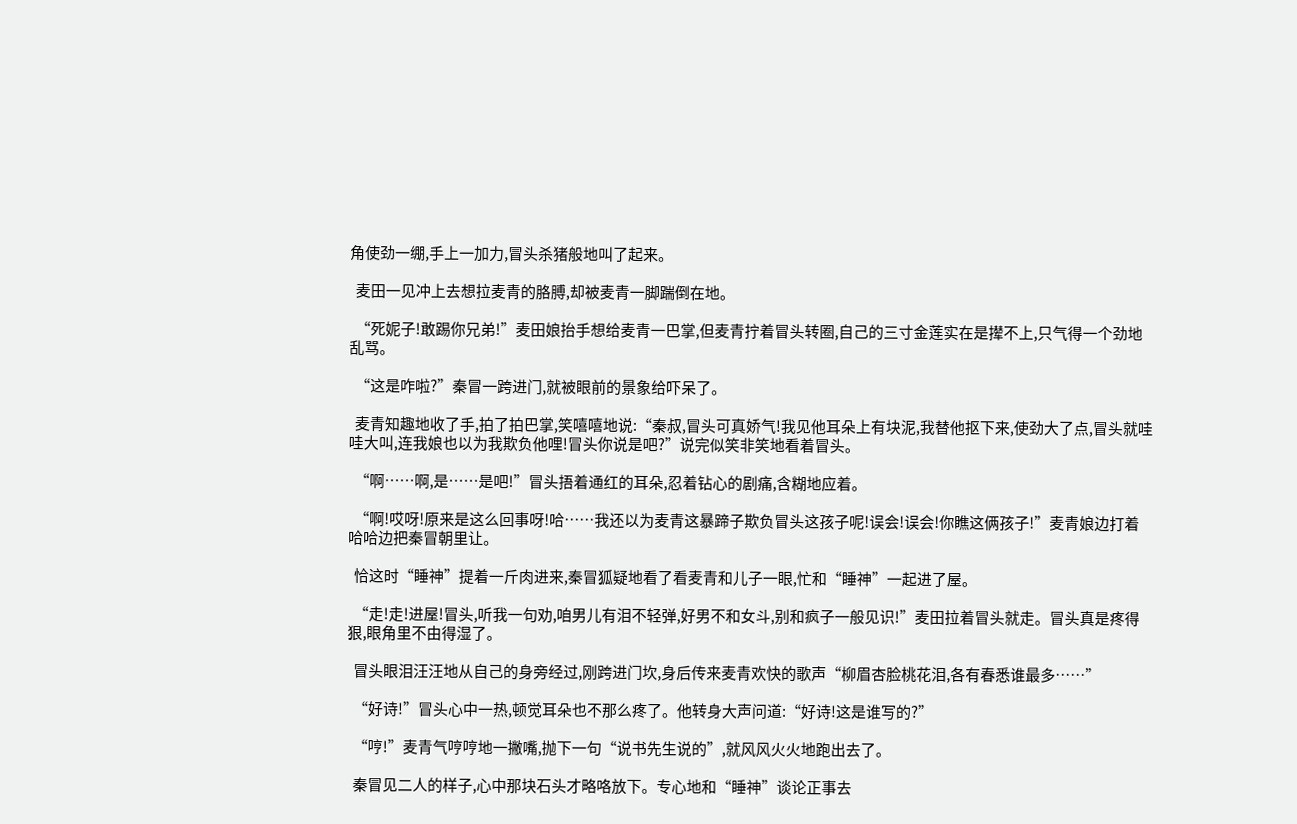角使劲一绷,手上一加力,冒头杀猪般地叫了起来。

  麦田一见冲上去想拉麦青的胳膊,却被麦青一脚踹倒在地。

  “死妮子!敢踢你兄弟!”麦田娘抬手想给麦青一巴掌,但麦青拧着冒头转圈,自己的三寸金莲实在是撵不上,只气得一个劲地乱骂。

  “这是咋啦?”秦冒一跨进门,就被眼前的景象给吓呆了。

  麦青知趣地收了手,拍了拍巴掌,笑嘻嘻地说:“秦叔,冒头可真娇气!我见他耳朵上有块泥,我替他抠下来,使劲大了点,冒头就哇哇大叫,连我娘也以为我欺负他哩!冒头你说是吧?”说完似笑非笑地看着冒头。

  “啊……啊,是……是吧!”冒头捂着通红的耳朵,忍着钻心的剧痛,含糊地应着。

  “啊!哎呀!原来是这么回事呀!哈……我还以为麦青这暴蹄子欺负冒头这孩子呢!误会!误会!你瞧这俩孩子!”麦青娘边打着哈哈边把秦冒朝里让。

  恰这时“睡神”提着一斤肉进来,秦冒狐疑地看了看麦青和儿子一眼,忙和“睡神”一起进了屋。

  “走!走!进屋!冒头,听我一句劝,咱男儿有泪不轻弹,好男不和女斗,别和疯子一般见识!”麦田拉着冒头就走。冒头真是疼得狠,眼角里不由得湿了。

  冒头眼泪汪汪地从自己的身旁经过,刚跨进门坎,身后传来麦青欢快的歌声“柳眉杏脸桃花泪,各有春悉谁最多……”

  “好诗!”冒头心中一热,顿觉耳朵也不那么疼了。他转身大声问道:“好诗!这是谁写的?”

  “哼!”麦青气哼哼地一撇嘴,抛下一句“说书先生说的”,就风风火火地跑出去了。

  秦冒见二人的样子,心中那块石头才略咯放下。专心地和“睡神”谈论正事去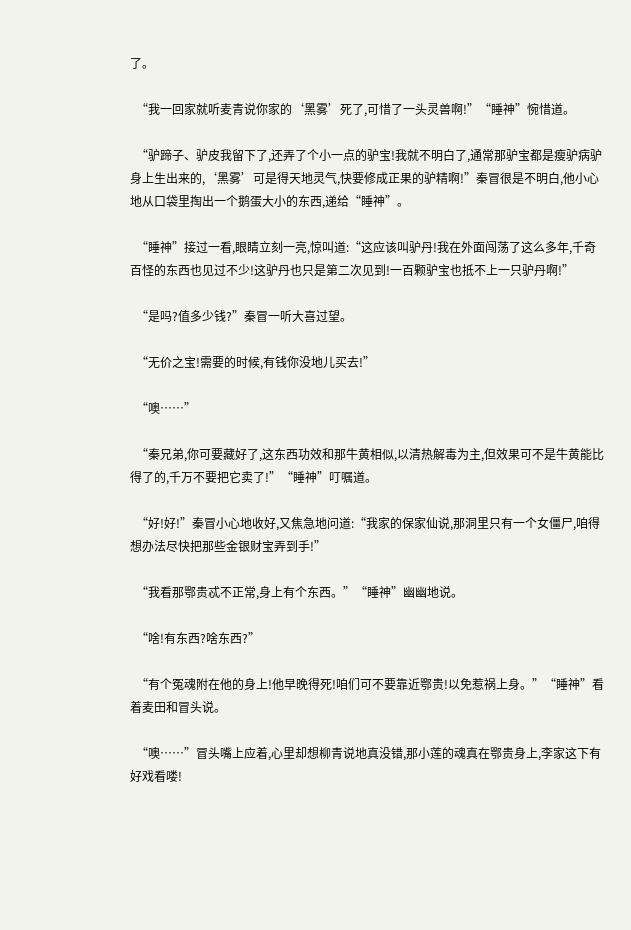了。

  “我一回家就听麦青说你家的‘黑雾’死了,可惜了一头灵兽啊!”“睡神”惋惜道。

  “驴蹄子、驴皮我留下了,还弄了个小一点的驴宝!我就不明白了,通常那驴宝都是瘦驴病驴身上生出来的,‘黑雾’可是得天地灵气,快要修成正果的驴精啊!”秦冒很是不明白,他小心地从口袋里掏出一个鹅蛋大小的东西,递给“睡神”。

  “睡神”接过一看,眼睛立刻一亮,惊叫道:“这应该叫驴丹!我在外面闯荡了这么多年,千奇百怪的东西也见过不少!这驴丹也只是第二次见到!一百颗驴宝也抵不上一只驴丹啊!”

  “是吗?值多少钱?”秦冒一听大喜过望。

  “无价之宝!需要的时候,有钱你没地儿买去!”

  “噢……”

  “秦兄弟,你可要藏好了,这东西功效和那牛黄相似,以清热解毒为主,但效果可不是牛黄能比得了的,千万不要把它卖了!”“睡神”叮嘱道。

  “好!好!”秦冒小心地收好,又焦急地问道:“我家的保家仙说,那洞里只有一个女僵尸,咱得想办法尽快把那些金银财宝弄到手!”

  “我看那鄂贵忒不正常,身上有个东西。”“睡神”幽幽地说。

  “啥!有东西?啥东西?”

  “有个冤魂附在他的身上!他早晚得死!咱们可不要靠近鄂贵!以免惹祸上身。”“睡神”看着麦田和冒头说。

  “噢……”冒头嘴上应着,心里却想柳青说地真没错,那小莲的魂真在鄂贵身上,李家这下有好戏看喽!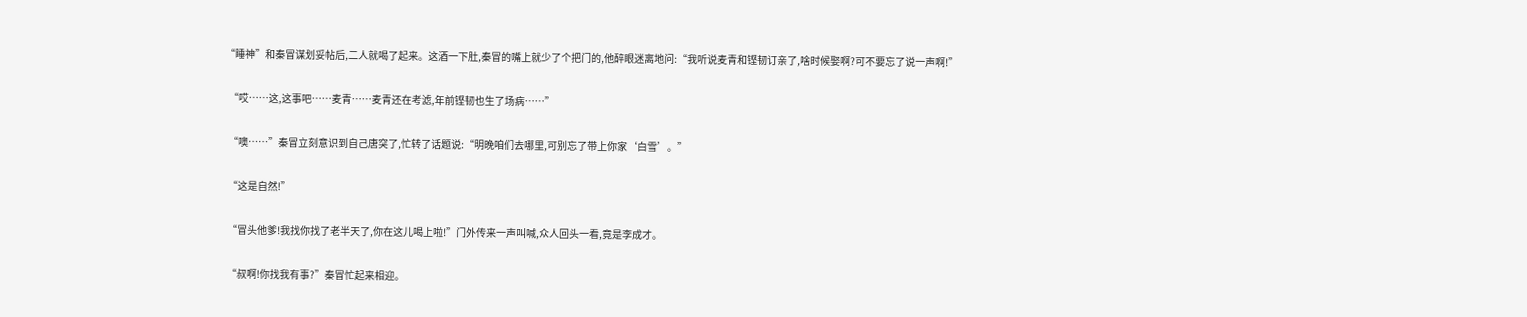“睡神”和秦冒谋划妥帖后,二人就喝了起来。这酒一下肚,秦冒的嘴上就少了个把门的,他醉眼迷离地问:“我听说麦青和铿韧订亲了,啥时候娶啊?可不要忘了说一声啊!”

  “哎……这,这事吧……麦青……麦青还在考滤,年前铿韧也生了场病……”

  “噢……”秦冒立刻意识到自己唐突了,忙转了话题说:“明晚咱们去哪里,可别忘了带上你家‘白雪’。”

  “这是自然!”

  “冒头他爹!我找你找了老半天了,你在这儿喝上啦!”门外传来一声叫喊,众人回头一看,竟是李成才。

  “叔啊!你找我有事?”秦冒忙起来相迎。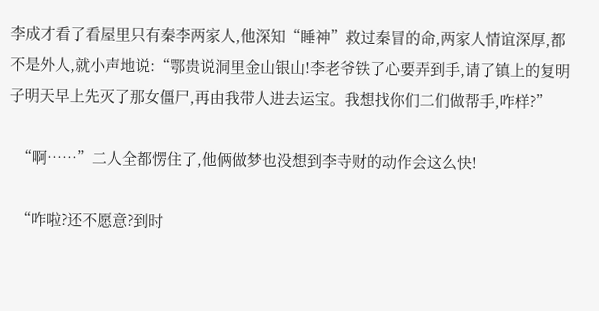李成才看了看屋里只有秦李两家人,他深知“睡神”救过秦冒的命,两家人情谊深厚,都不是外人,就小声地说:“鄂贵说洞里金山银山!李老爷铁了心要弄到手,请了镇上的复明子明天早上先灭了那女僵尸,再由我带人进去运宝。我想找你们二们做帮手,咋样?”

  “啊……”二人全都愣住了,他俩做梦也没想到李寺财的动作会这么快!

  “咋啦?还不愿意?到时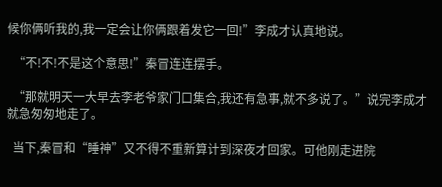候你俩听我的,我一定会让你俩跟着发它一回!”李成才认真地说。

  “不!不!不是这个意思!”秦冒连连摆手。

  “那就明天一大早去李老爷家门口集合,我还有急事,就不多说了。”说完李成才就急匆匆地走了。

  当下,秦冒和“睡神”又不得不重新算计到深夜才回家。可他刚走进院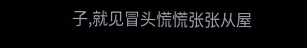子,就见冒头慌慌张张从屋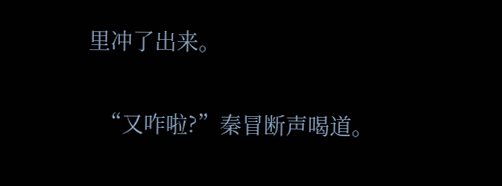里冲了出来。

  “又咋啦?”秦冒断声喝道。